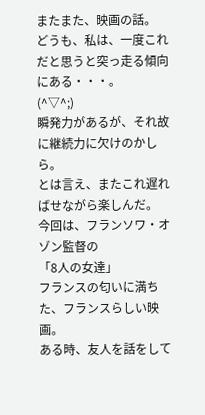またまた、映画の話。
どうも、私は、一度これだと思うと突っ走る傾向にある・・・。
(^▽^;)
瞬発力があるが、それ故に継続力に欠けのかしら。
とは言え、またこれ遅ればせながら楽しんだ。
今回は、フランソワ・オゾン監督の
「8人の女達」
フランスの匂いに満ちた、フランスらしい映画。
ある時、友人を話をして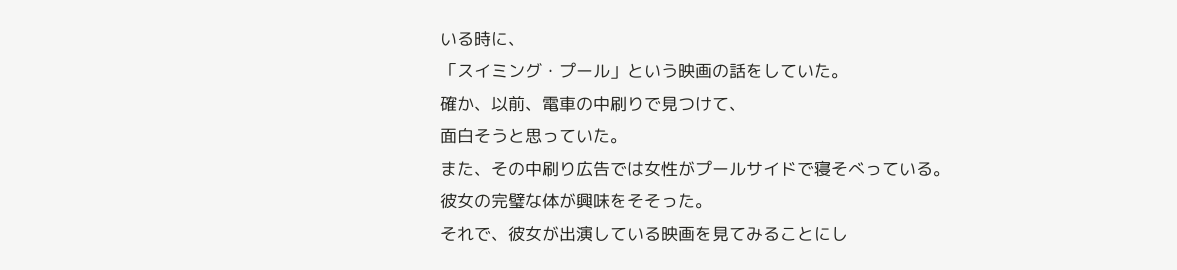いる時に、
「スイミング・プール」という映画の話をしていた。
確か、以前、電車の中刷りで見つけて、
面白そうと思っていた。
また、その中刷り広告では女性がプールサイドで寝そべっている。
彼女の完璧な体が興味をそそった。
それで、彼女が出演している映画を見てみることにし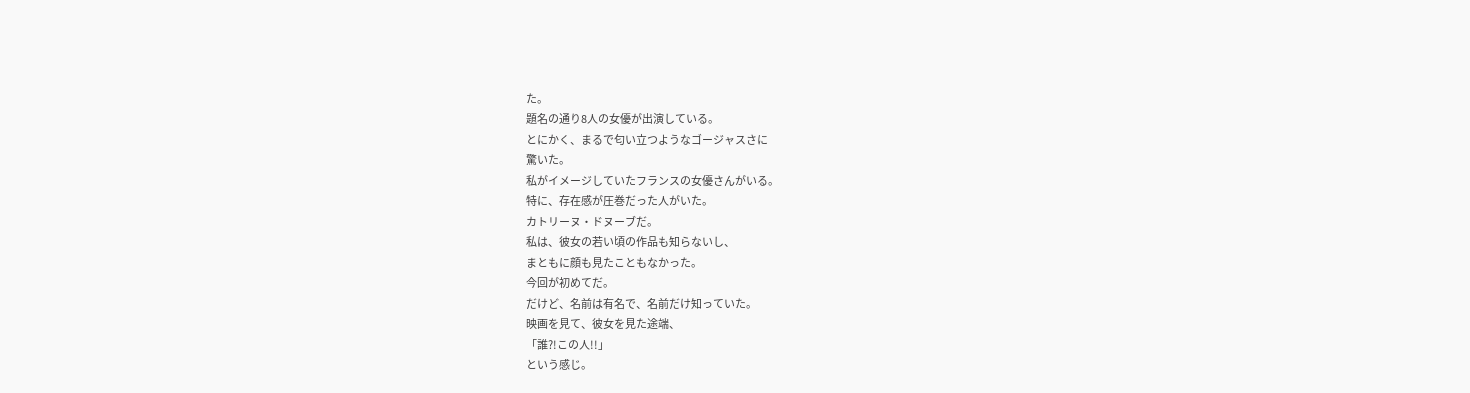た。
題名の通り8人の女優が出演している。
とにかく、まるで匂い立つようなゴージャスさに
驚いた。
私がイメージしていたフランスの女優さんがいる。
特に、存在感が圧巻だった人がいた。
カトリーヌ・ドヌーブだ。
私は、彼女の若い頃の作品も知らないし、
まともに顔も見たこともなかった。
今回が初めてだ。
だけど、名前は有名で、名前だけ知っていた。
映画を見て、彼女を見た途端、
「誰?!この人!!」
という感じ。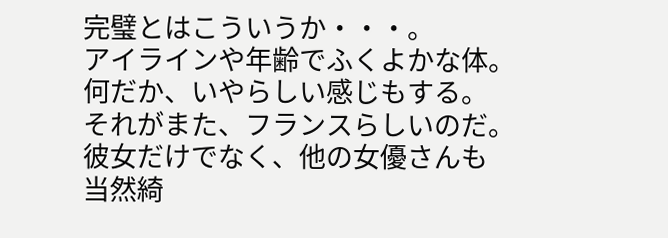完璧とはこういうか・・・。
アイラインや年齢でふくよかな体。
何だか、いやらしい感じもする。
それがまた、フランスらしいのだ。
彼女だけでなく、他の女優さんも
当然綺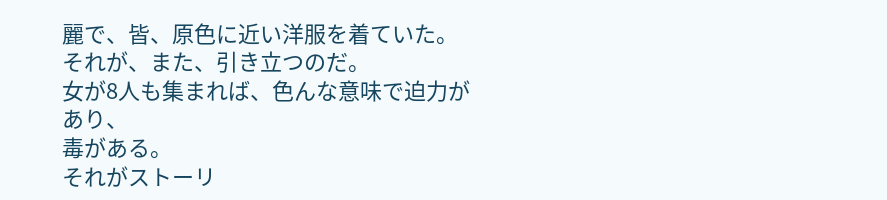麗で、皆、原色に近い洋服を着ていた。
それが、また、引き立つのだ。
女が8人も集まれば、色んな意味で迫力があり、
毒がある。
それがストーリ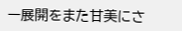ー展開をまた甘美にさ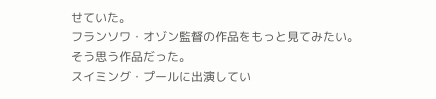せていた。
フランソワ・オゾン監督の作品をもっと見てみたい。
そう思う作品だった。
スイミング・プールに出演してい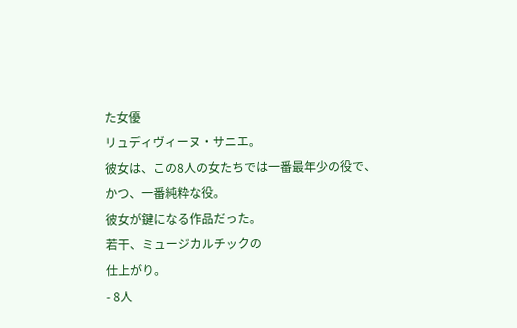た女優
リュディヴィーヌ・サニエ。
彼女は、この8人の女たちでは一番最年少の役で、
かつ、一番純粋な役。
彼女が鍵になる作品だった。
若干、ミュージカルチックの
仕上がり。
- 8人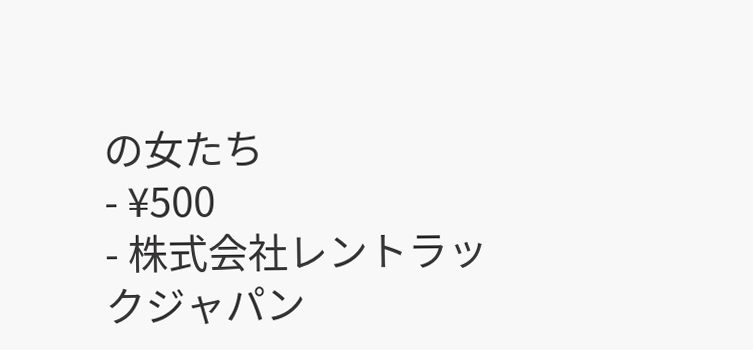の女たち
- ¥500
- 株式会社レントラックジャパン